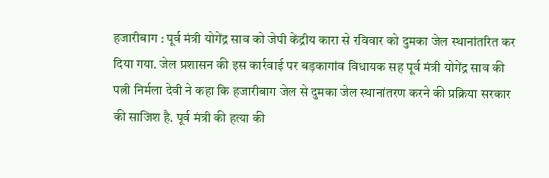हजारीबाग : पूर्व मंत्री योगेंद्र साव को जेपी केंद्रीय कारा से रविवार को दुमका जेल स्थानांतरित कर दिया गया. जेल प्रशासन की इस कार्रवाई पर बड़कागांव विधायक सह पूर्व मंत्री योगेंद्र साव की पत्नी निर्मला देवी ने कहा कि हजारीबाग जेल से दुमका जेल स्थानांतरण करने की प्रक्रिया सरकार की साजिश है. पूर्व मंत्री की हत्या की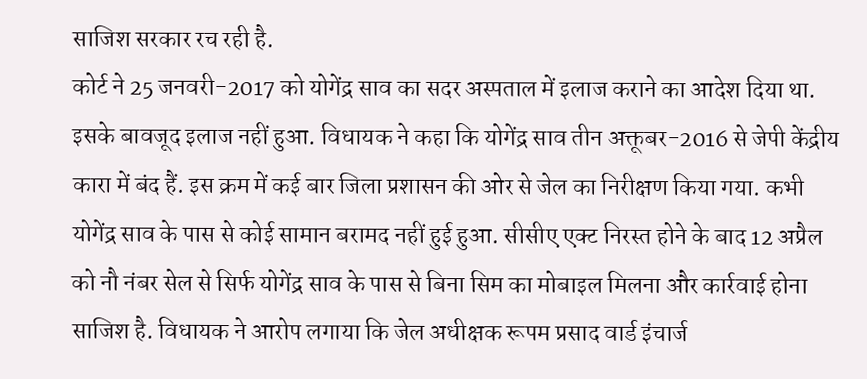साजिश सरकार रच रही है.
कोर्ट ने 25 जनवरी-2017 को योगेंद्र साव का सदर अस्पताल में इलाज कराने का आदेश दिया था. इसके बावजूद इलाज नहीं हुआ. विधायक ने कहा कि योगेंद्र साव तीन अक्तूबर-2016 से जेपी केंद्रीय कारा में बंद हैं. इस क्रम में कई बार जिला प्रशासन की ओर से जेल का निरीक्षण किया गया. कभी योगेंद्र साव के पास से कोई सामान बरामद नहीं हुई हुआ. सीसीए एक्ट निरस्त होने के बाद 12 अप्रैल को नौ नंबर सेल से सिर्फ योगेंद्र साव के पास से बिना सिम का मोबाइल मिलना और कार्रवाई होना साजिश है. विधायक ने आरोप लगाया कि जेल अधीक्षक रूपम प्रसाद वार्ड इंचार्ज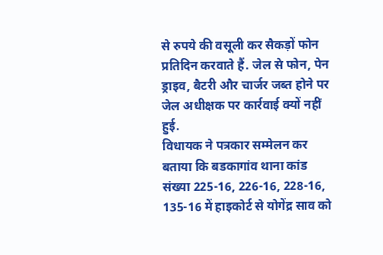से रुपये की वसूली कर सैकड़ों फोन प्रतिदिन करवाते हैं. जेल से फोन, पेन ड्राइव, बैटरी और चार्जर जब्त होने पर जेल अधीक्षक पर कार्रवाई क्यों नहीं हुई.
विधायक ने पत्रकार सम्मेलन कर बताया कि बडकागांव थाना कांड संख्या 225-16, 226-16, 228-16, 135-16 में हाइकोर्ट से योगेंद्र साव को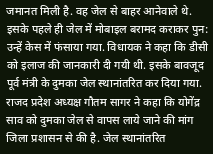जमानत मिली है. वह जेल से बाहर आनेवाले थे. इसके पहले ही जेल में मोबाइल बरामद कराकर पुन: उन्हें केस में फंसाया गया. विधायक ने कहा कि डीसी को इलाज की जानकारी दी गयी थी. इसके बावजूद पूर्व मंत्री के दुमका जेल स्थानांतरित कर दिया गया. राजद प्रदेश अध्यक्ष गौतम सागर ने कहा कि योगेंद्र साव को दुमका जेल से वापस लाये जाने की मांग जिला प्रशासन से की है. जेल स्थानांतरित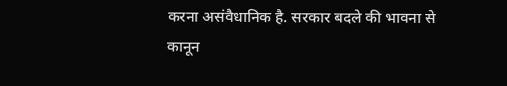करना असंवैधानिक है. सरकार बदले की भावना से कानून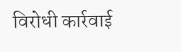विरोधी कार्रवाई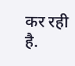कर रही है.